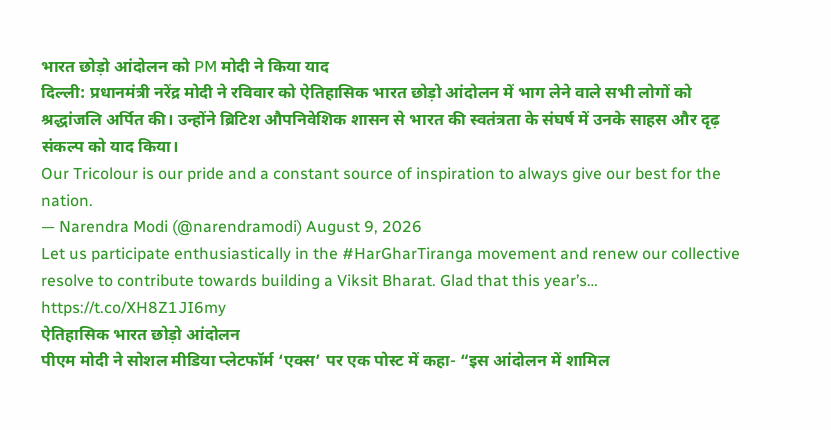भारत छोड़ो आंदोलन को PM मोदी ने किया याद
दिल्ली: प्रधानमंत्री नरेंद्र मोदी ने रविवार को ऐतिहासिक भारत छोड़ो आंदोलन में भाग लेने वाले सभी लोगों को श्रद्धांजलि अर्पित की। उन्होंने ब्रिटिश औपनिवेशिक शासन से भारत की स्वतंत्रता के संघर्ष में उनके साहस और दृढ़ संकल्प को याद किया।
Our Tricolour is our pride and a constant source of inspiration to always give our best for the nation.
— Narendra Modi (@narendramodi) August 9, 2026
Let us participate enthusiastically in the #HarGharTiranga movement and renew our collective resolve to contribute towards building a Viksit Bharat. Glad that this year’s… https://t.co/XH8Z1JI6my
ऐतिहासिक भारत छोड़ो आंदोलन
पीएम मोदी ने सोशल मीडिया प्लेटफॉर्म ‘एक्स’ पर एक पोस्ट में कहा- “इस आंदोलन में शामिल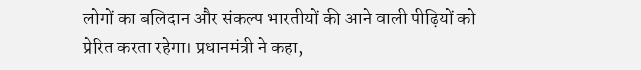लोगों का बलिदान और संकल्प भारतीयों की आने वाली पीढ़ियों को प्रेरित करता रहेगा। प्रधानमंत्री ने कहा,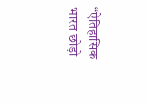“ऐतिहासिक भारत छोड़ो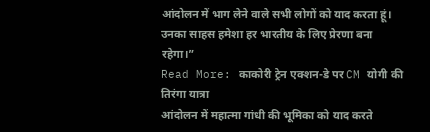आंदोलन में भाग लेने वाले सभी लोगों को याद करता हूं। उनका साहस हमेशा हर भारतीय के लिए प्रेरणा बना रहेगा।”
Read More: काकोरी ट्रेन एक्शन-डे पर CM योगी की तिरंगा यात्रा
आंदोलन में महात्मा गांधी की भूमिका को याद करते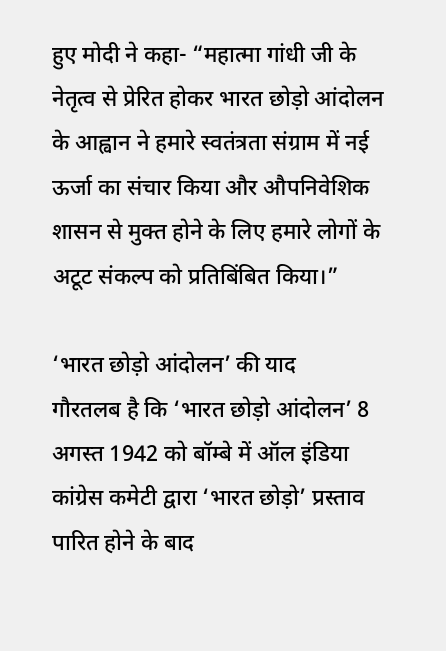हुए मोदी ने कहा- “महात्मा गांधी जी के नेतृत्व से प्रेरित होकर भारत छोड़ो आंदोलन के आह्वान ने हमारे स्वतंत्रता संग्राम में नई ऊर्जा का संचार किया और औपनिवेशिक शासन से मुक्त होने के लिए हमारे लोगों के अटूट संकल्प को प्रतिबिंबित किया।”

‘भारत छोड़ो आंदोलन’ की याद
गौरतलब है कि ‘भारत छोड़ो आंदोलन’ 8 अगस्त 1942 को बॉम्बे में ऑल इंडिया कांग्रेस कमेटी द्वारा ‘भारत छोड़ो’ प्रस्ताव पारित होने के बाद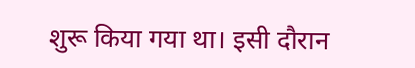शुरू किया गया था। इसी दौरान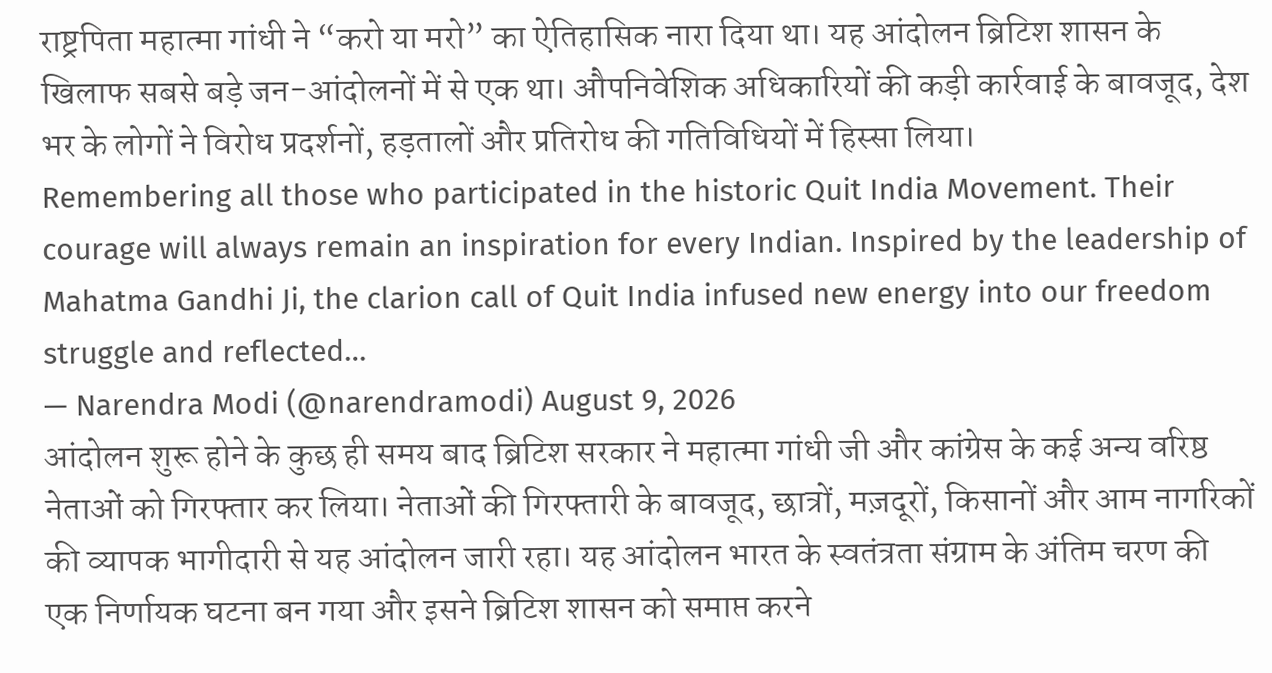राष्ट्रपिता महात्मा गांधी ने “करो या मरो” का ऐतिहासिक नारा दिया था। यह आंदोलन ब्रिटिश शासन के खिलाफ सबसे बड़े जन-आंदोलनों में से एक था। औपनिवेशिक अधिकारियों की कड़ी कार्रवाई के बावजूद, देश भर के लोगों ने विरोध प्रदर्शनों, हड़तालों और प्रतिरोध की गतिविधियों में हिस्सा लिया।
Remembering all those who participated in the historic Quit India Movement. Their courage will always remain an inspiration for every Indian. Inspired by the leadership of Mahatma Gandhi Ji, the clarion call of Quit India infused new energy into our freedom struggle and reflected…
— Narendra Modi (@narendramodi) August 9, 2026
आंदोलन शुरू होने के कुछ ही समय बाद ब्रिटिश सरकार ने महात्मा गांधी जी और कांग्रेस के कई अन्य वरिष्ठ नेताओं को गिरफ्तार कर लिया। नेताओं की गिरफ्तारी के बावजूद, छात्रों, मज़दूरों, किसानों और आम नागरिकों की व्यापक भागीदारी से यह आंदोलन जारी रहा। यह आंदोलन भारत के स्वतंत्रता संग्राम के अंतिम चरण की एक निर्णायक घटना बन गया और इसने ब्रिटिश शासन को समाप्त करने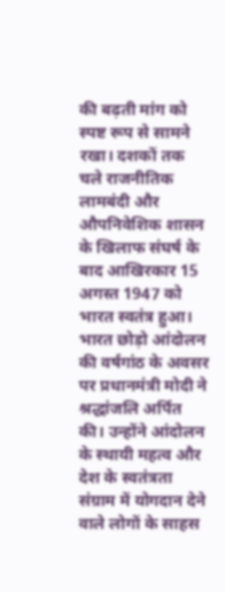की बढ़ती मांग को स्पष्ट रूप से सामने रखा। दशकों तक चले राजनीतिक लामबंदी और औपनिवेशिक शासन के खिलाफ संघर्ष के बाद आखिरकार 15 अगस्त 1947 को भारत स्वतंत्र हुआ।
भारत छोड़ो आंदोलन की वर्षगांठ के अवसर पर प्रधानमंत्री मोदी ने श्रद्धांजलि अर्पित की। उन्होंने आंदोलन के स्थायी महत्व और देश के स्वतंत्रता संग्राम में योगदान देने वाले लोगों के साहस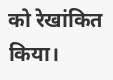को रेखांकित किया।